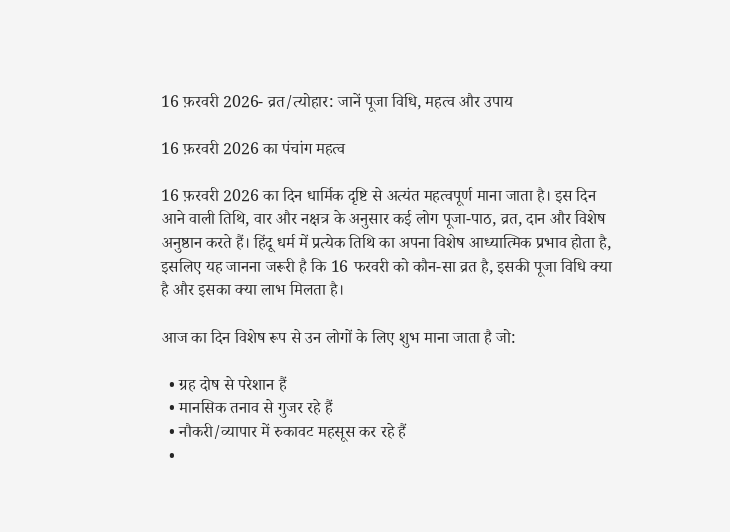16 फ़रवरी 2026- व्रत/त्योहार: जानें पूजा विधि, महत्व और उपाय

16 फ़रवरी 2026 का पंचांग महत्व

16 फ़रवरी 2026 का दिन धार्मिक दृष्टि से अत्यंत महत्वपूर्ण माना जाता है। इस दिन आने वाली तिथि, वार और नक्षत्र के अनुसार कई लोग पूजा-पाठ, व्रत, दान और विशेष अनुष्ठान करते हैं। हिंदू धर्म में प्रत्येक तिथि का अपना विशेष आध्यात्मिक प्रभाव होता है, इसलिए यह जानना जरूरी है कि 16 फरवरी को कौन-सा व्रत है, इसकी पूजा विधि क्या है और इसका क्या लाभ मिलता है।

आज का दिन विशेष रूप से उन लोगों के लिए शुभ माना जाता है जो:

  • ग्रह दोष से परेशान हैं
  • मानसिक तनाव से गुजर रहे हैं
  • नौकरी/व्यापार में रुकावट महसूस कर रहे हैं
  •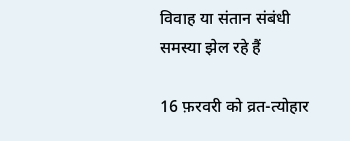विवाह या संतान संबंधी समस्या झेल रहे हैं

16 फ़रवरी को व्रत-त्योहार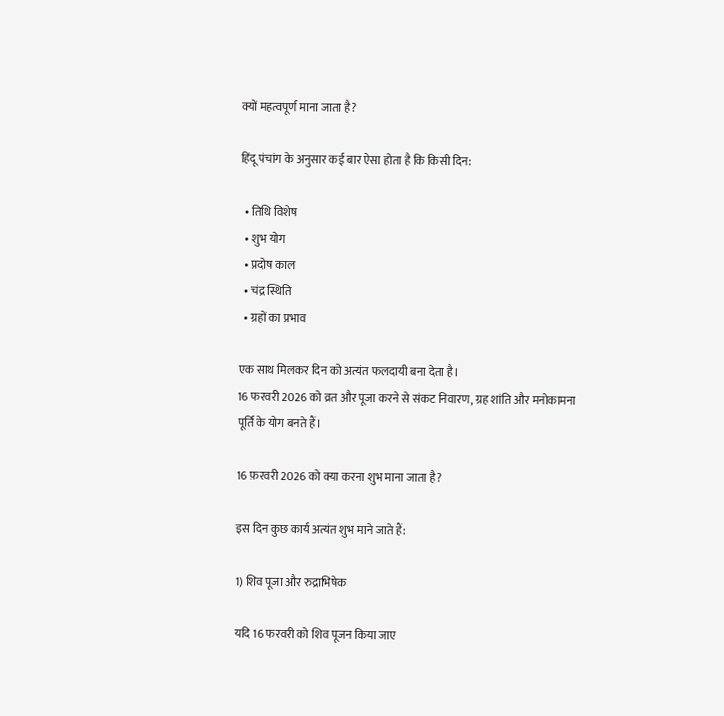क्यों महत्वपूर्ण माना जाता है?

हिंदू पंचांग के अनुसार कई बार ऐसा होता है कि किसी दिन:

  • तिथि विशेष
  • शुभ योग
  • प्रदोष काल
  • चंद्र स्थिति
  • ग्रहों का प्रभाव

एक साथ मिलकर दिन को अत्यंत फलदायी बना देता है।
16 फरवरी 2026 को व्रत और पूजा करने से संकट निवारण, ग्रह शांति और मनोकामना पूर्ति के योग बनते हैं।

16 फ़रवरी 2026 को क्या करना शुभ माना जाता है?

इस दिन कुछ कार्य अत्यंत शुभ माने जाते हैं:

1) शिव पूजा और रुद्राभिषेक

यदि 16 फरवरी को शिव पूजन किया जाए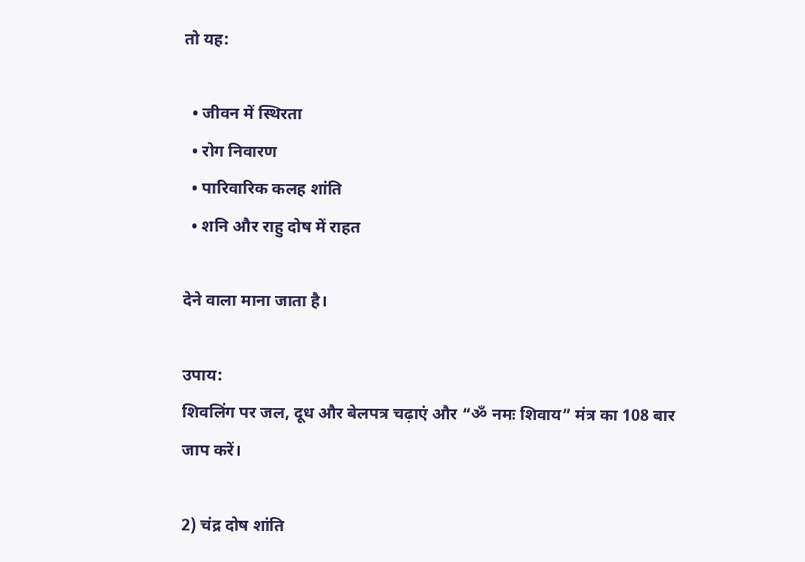तो यह:

  • जीवन में स्थिरता
  • रोग निवारण
  • पारिवारिक कलह शांति
  • शनि और राहु दोष में राहत

देने वाला माना जाता है।

उपाय:
शिवलिंग पर जल, दूध और बेलपत्र चढ़ाएं और “ॐ नमः शिवाय” मंत्र का 108 बार जाप करें।

2) चंद्र दोष शांति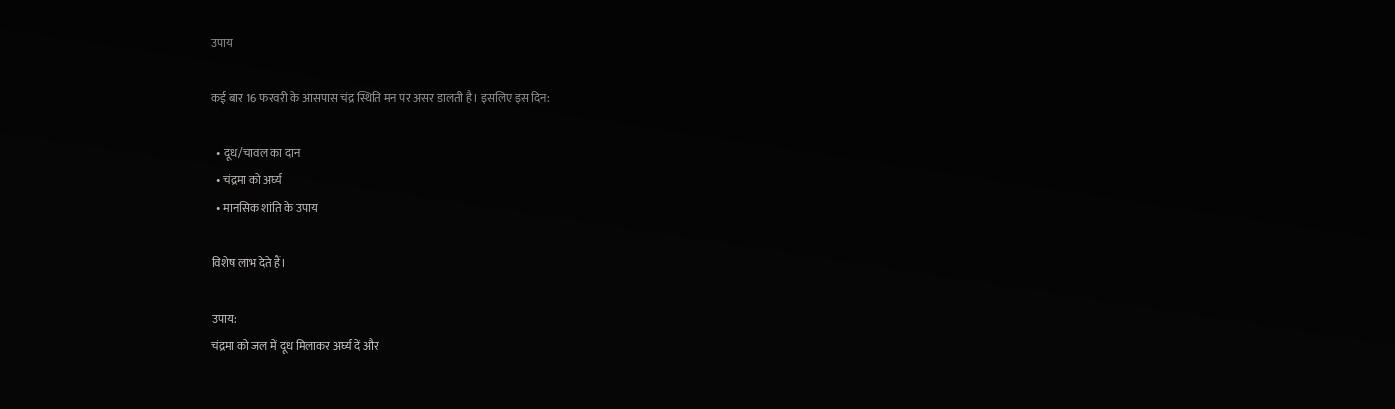उपाय

कई बार 16 फरवरी के आसपास चंद्र स्थिति मन पर असर डालती है। इसलिए इस दिन:

  • दूध/चावल का दान
  • चंद्रमा को अर्घ्य
  • मानसिक शांति के उपाय

विशेष लाभ देते हैं।

उपाय:
चंद्रमा को जल में दूध मिलाकर अर्घ्य दें और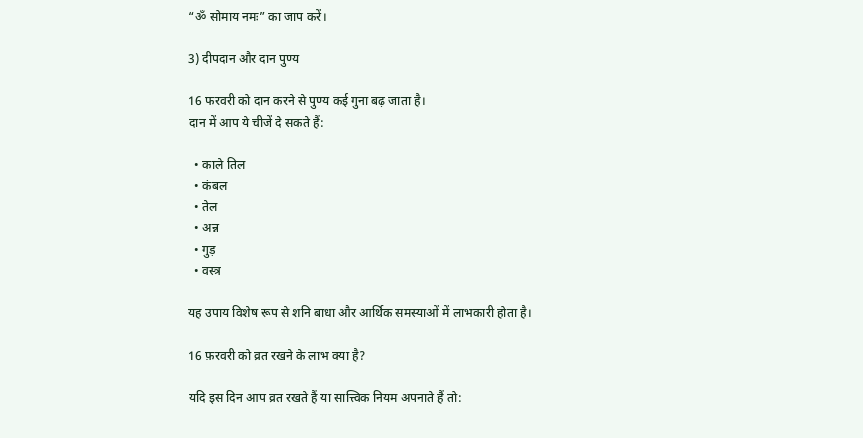“ॐ सोमाय नमः” का जाप करें।

3) दीपदान और दान पुण्य

16 फरवरी को दान करने से पुण्य कई गुना बढ़ जाता है।
दान में आप ये चीजें दे सकते हैं:

  • काले तिल
  • कंबल
  • तेल
  • अन्न
  • गुड़
  • वस्त्र

यह उपाय विशेष रूप से शनि बाधा और आर्थिक समस्याओं में लाभकारी होता है।

16 फ़रवरी को व्रत रखने के लाभ क्या है?

यदि इस दिन आप व्रत रखते हैं या सात्त्विक नियम अपनाते हैं तो: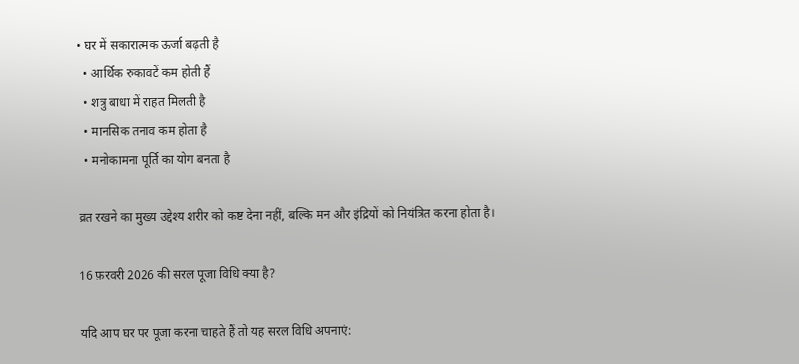• घर में सकारात्मक ऊर्जा बढ़ती है
  • आर्थिक रुकावटें कम होती हैं
  • शत्रु बाधा में राहत मिलती है
  • मानसिक तनाव कम होता है
  • मनोकामना पूर्ति का योग बनता है

व्रत रखने का मुख्य उद्देश्य शरीर को कष्ट देना नहीं, बल्कि मन और इंद्रियों को नियंत्रित करना होता है।

16 फ़रवरी 2026 की सरल पूजा विधि क्या है?

यदि आप घर पर पूजा करना चाहते हैं तो यह सरल विधि अपनाएं: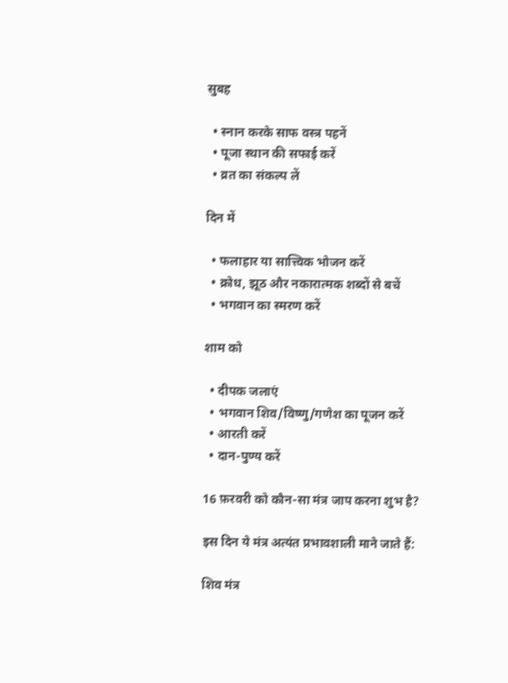सुबह

  • स्नान करके साफ वस्त्र पहनें
  • पूजा स्थान की सफाई करें
  • व्रत का संकल्प लें

दिन में

  • फलाहार या सात्त्विक भोजन करें
  • क्रोध, झूठ और नकारात्मक शब्दों से बचें
  • भगवान का स्मरण करें

शाम को

  • दीपक जलाएं
  • भगवान शिव/विष्णु/गणेश का पूजन करें
  • आरती करें
  • दान-पुण्य करें

16 फ़रवरी को कौन-सा मंत्र जाप करना शुभ है?

इस दिन ये मंत्र अत्यंत प्रभावशाली माने जाते हैं:

शिव मंत्र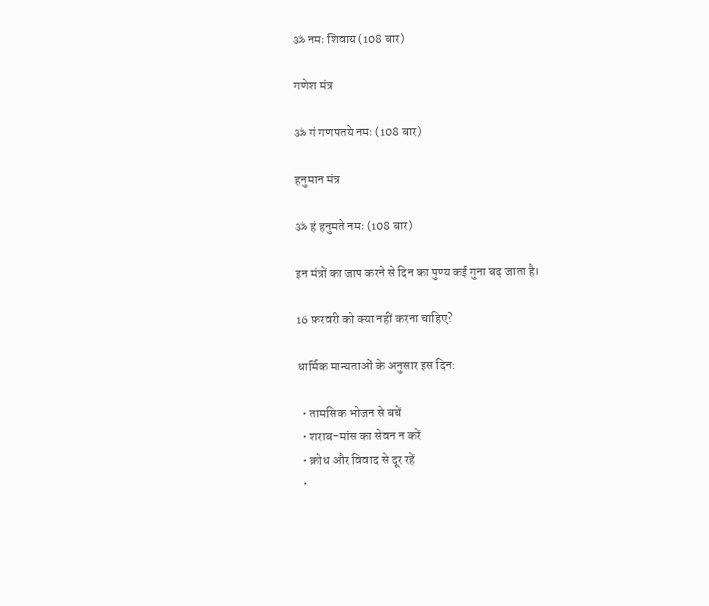ॐ नमः शिवाय (108 बार)

गणेश मंत्र

ॐ गं गणपतये नमः (108 बार)

हनुमान मंत्र

ॐ हं हनुमते नमः (108 बार)

इन मंत्रों का जाप करने से दिन का पुण्य कई गुना बढ़ जाता है।

16 फ़रवरी को क्या नहीं करना चाहिए?

धार्मिक मान्यताओं के अनुसार इस दिन:

  • तामसिक भोजन से बचें
  • शराब-मांस का सेवन न करें
  • क्रोध और विवाद से दूर रहें
  •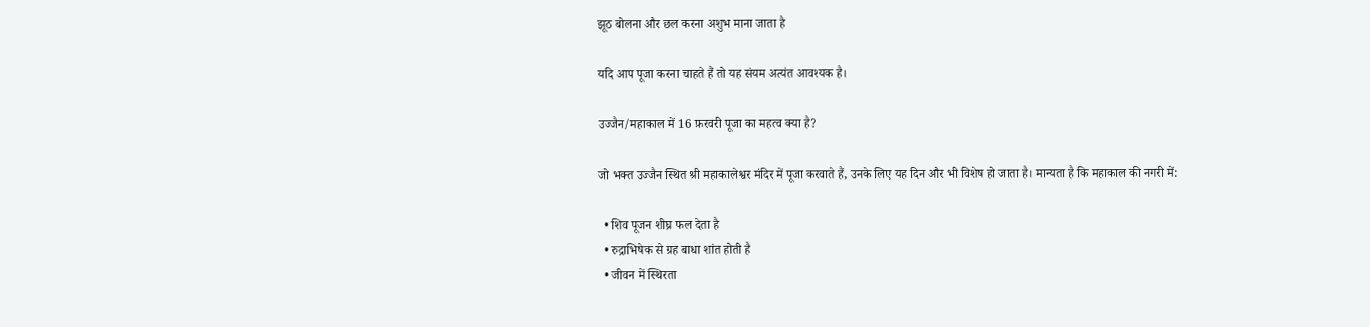झूठ बोलना और छल करना अशुभ माना जाता है

यदि आप पूजा करना चाहते हैं तो यह संयम अत्यंत आवश्यक है।

उज्जैन/महाकाल में 16 फ़रवरी पूजा का महत्व क्या है?

जो भक्त उज्जैन स्थित श्री महाकालेश्वर मंदिर में पूजा करवाते हैं, उनके लिए यह दिन और भी विशेष हो जाता है। मान्यता है कि महाकाल की नगरी में:

  • शिव पूजन शीघ्र फल देता है
  • रुद्राभिषेक से ग्रह बाधा शांत होती है
  • जीवन में स्थिरता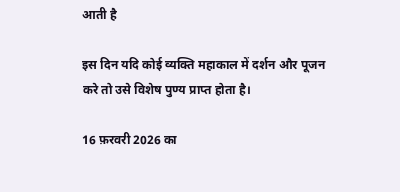आती है

इस दिन यदि कोई व्यक्ति महाकाल में दर्शन और पूजन करे तो उसे विशेष पुण्य प्राप्त होता है।

16 फ़रवरी 2026 का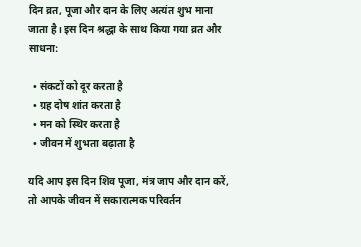दिन व्रत, पूजा और दान के लिए अत्यंत शुभ माना जाता है। इस दिन श्रद्धा के साथ किया गया व्रत और साधना:

  • संकटों को दूर करता है
  • ग्रह दोष शांत करता है
  • मन को स्थिर करता है
  • जीवन में शुभता बढ़ाता है

यदि आप इस दिन शिव पूजा, मंत्र जाप और दान करें, तो आपके जीवन में सकारात्मक परिवर्तन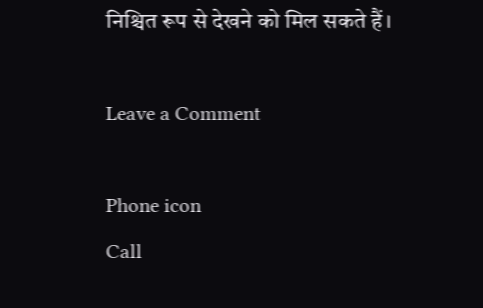निश्चित रूप से देखने को मिल सकते हैं।

Leave a Comment

Phone icon
Call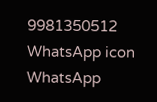9981350512
WhatsApp icon
WhatsApp